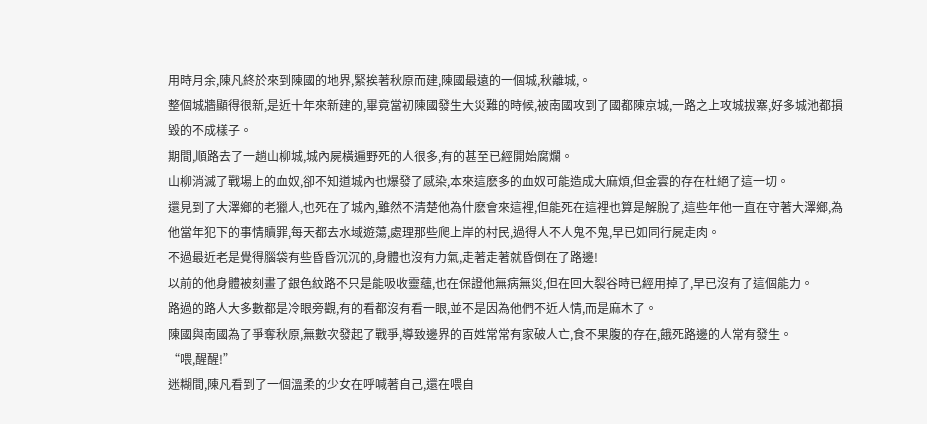用時月余,陳凡終於來到陳國的地界,緊挨著秋原而建,陳國最遠的一個城,秋離城,。
整個城牆顯得很新,是近十年來新建的,畢竟當初陳國發生大災難的時候,被南國攻到了國都陳京城,一路之上攻城拔寨,好多城池都損毀的不成樣子。
期間,順路去了一趟山柳城,城內屍橫遍野死的人很多,有的甚至已經開始腐爛。
山柳消滅了戰場上的血奴,卻不知道城內也爆發了感染,本來這麽多的血奴可能造成大麻煩,但金雲的存在杜絕了這一切。
還見到了大澤鄉的老獵人,也死在了城內,雖然不清楚他為什麽會來這裡,但能死在這裡也算是解脫了,這些年他一直在守著大澤鄉,為他當年犯下的事情贖罪,每天都去水域遊蕩,處理那些爬上岸的村民,過得人不人鬼不鬼,早已如同行屍走肉。
不過最近老是覺得腦袋有些昏昏沉沉的,身體也沒有力氣,走著走著就昏倒在了路邊!
以前的他身體被刻畫了銀色紋路不只是能吸收靈蘊,也在保證他無病無災,但在回大裂谷時已經用掉了,早已沒有了這個能力。
路過的路人大多數都是冷眼旁觀,有的看都沒有看一眼,並不是因為他們不近人情,而是麻木了。
陳國與南國為了爭奪秋原,無數次發起了戰爭,導致邊界的百姓常常有家破人亡,食不果腹的存在,餓死路邊的人常有發生。
“喂,醒醒!”
迷糊間,陳凡看到了一個溫柔的少女在呼喊著自己,還在喂自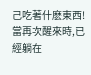己吃著什麽東西!
當再次醒來時,已經躺在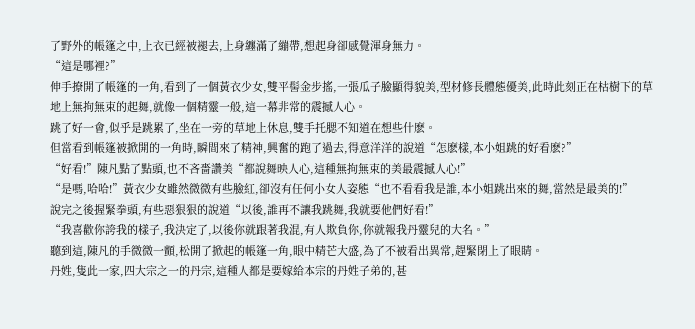了野外的帳篷之中,上衣已經被褪去,上身纏滿了繃帶,想起身卻感覺渾身無力。
“這是哪裡?”
伸手撩開了帳篷的一角,看到了一個黃衣少女,雙平髻金步搖,一張瓜子臉顯得貌美,型材修長體態優美,此時此刻正在枯樹下的草地上無拘無束的起舞,就像一個精靈一般,這一幕非常的震撼人心。
跳了好一會,似乎是跳累了,坐在一旁的草地上休息,雙手托腮不知道在想些什麽。
但當看到帳篷被掀開的一角時,瞬間來了精神,興奮的跑了過去,得意洋洋的說道“怎麽樣,本小姐跳的好看麽?”
“好看!”陳凡點了點頭,也不吝嗇讚美“都說舞映人心,這種無拘無束的美最震撼人心!”
“是嗎,哈哈!”黃衣少女雖然微微有些臉紅,卻沒有任何小女人姿態“也不看看我是誰,本小姐跳出來的舞,當然是最美的!”
說完之後握緊拳頭,有些惡狠狠的說道“以後,誰再不讓我跳舞,我就要他們好看!”
“我喜歡你誇我的樣子,我決定了,以後你就跟著我混,有人欺負你,你就報我丹靈兒的大名。”
聽到這,陳凡的手微微一顫,松開了掀起的帳篷一角,眼中精芒大盛,為了不被看出異常,趕緊閉上了眼睛。
丹姓,隻此一家,四大宗之一的丹宗,這種人都是要嫁給本宗的丹姓子弟的,甚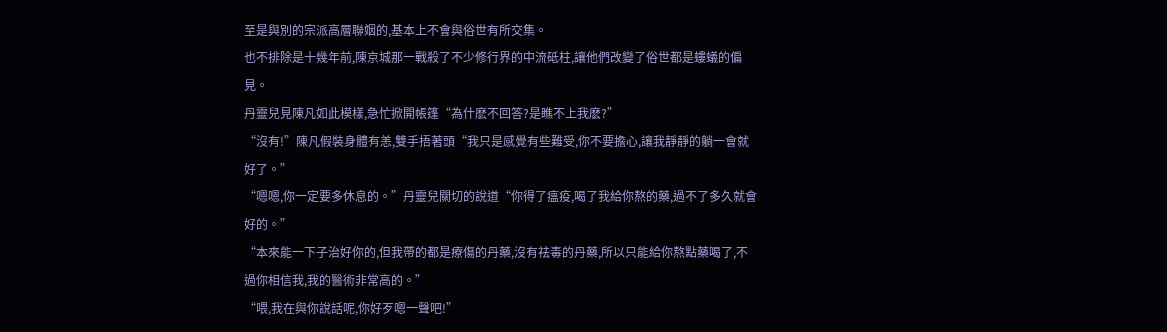至是與別的宗派高層聯姻的,基本上不會與俗世有所交集。
也不排除是十幾年前,陳京城那一戰殺了不少修行界的中流砥柱,讓他們改變了俗世都是螻蟻的偏見。
丹靈兒見陳凡如此模樣,急忙掀開帳篷“為什麽不回答?是瞧不上我麽?”
“沒有!”陳凡假裝身體有恙,雙手捂著頭“我只是感覺有些難受,你不要擔心,讓我靜靜的躺一會就好了。”
“嗯嗯,你一定要多休息的。”丹靈兒關切的說道“你得了瘟疫,喝了我給你熬的藥,過不了多久就會好的。”
“本來能一下子治好你的,但我帶的都是療傷的丹藥,沒有祛毒的丹藥,所以只能給你熬點藥喝了,不過你相信我,我的醫術非常高的。”
“喂,我在與你說話呢,你好歹嗯一聲吧!”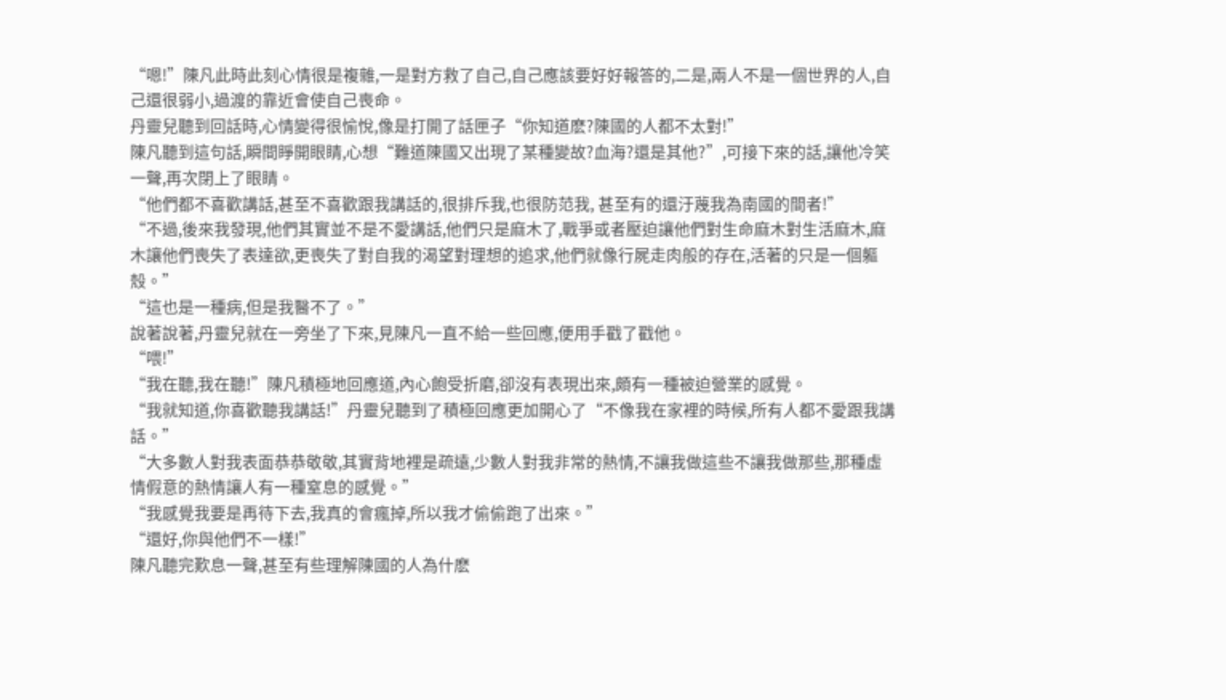“嗯!”陳凡此時此刻心情很是複雜,一是對方救了自己,自己應該要好好報答的,二是,兩人不是一個世界的人,自己還很弱小,過渡的靠近會使自己喪命。
丹靈兒聽到回話時,心情變得很愉悅,像是打開了話匣子“你知道麽?陳國的人都不太對!”
陳凡聽到這句話,瞬間睜開眼睛,心想“難道陳國又出現了某種變故?血海?還是其他?”,可接下來的話,讓他冷笑一聲,再次閉上了眼睛。
“他們都不喜歡講話,甚至不喜歡跟我講話的,很排斥我,也很防范我, 甚至有的還汙蔑我為南國的間者!”
“不過,後來我發現,他們其實並不是不愛講話,他們只是麻木了,戰爭或者壓迫讓他們對生命麻木對生活麻木,麻木讓他們喪失了表達欲,更喪失了對自我的渴望對理想的追求,他們就像行屍走肉般的存在,活著的只是一個軀殼。”
“這也是一種病,但是我醫不了。”
說著說著,丹靈兒就在一旁坐了下來,見陳凡一直不給一些回應,便用手戳了戳他。
“喂!”
“我在聽,我在聽!”陳凡積極地回應道,內心飽受折磨,卻沒有表現出來,頗有一種被迫營業的感覺。
“我就知道,你喜歡聽我講話!”丹靈兒聽到了積極回應更加開心了“不像我在家裡的時候,所有人都不愛跟我講話。”
“大多數人對我表面恭恭敬敬,其實背地裡是疏遠,少數人對我非常的熱情,不讓我做這些不讓我做那些,那種虛情假意的熱情讓人有一種窒息的感覺。”
“我感覺我要是再待下去,我真的會瘋掉,所以我才偷偷跑了出來。”
“還好,你與他們不一樣!”
陳凡聽完歎息一聲,甚至有些理解陳國的人為什麽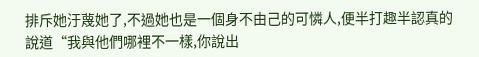排斥她汙蔑她了,不過她也是一個身不由己的可憐人,便半打趣半認真的說道“我與他們哪裡不一樣,你說出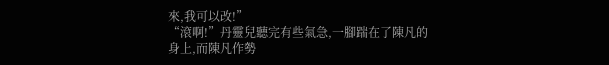來,我可以改!”
“滾啊!”丹靈兒聽完有些氣急,一腳踹在了陳凡的身上,而陳凡作勢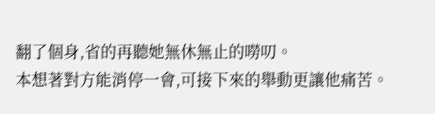翻了個身,省的再聽她無休無止的嘮叨。
本想著對方能消停一會,可接下來的舉動更讓他痛苦。